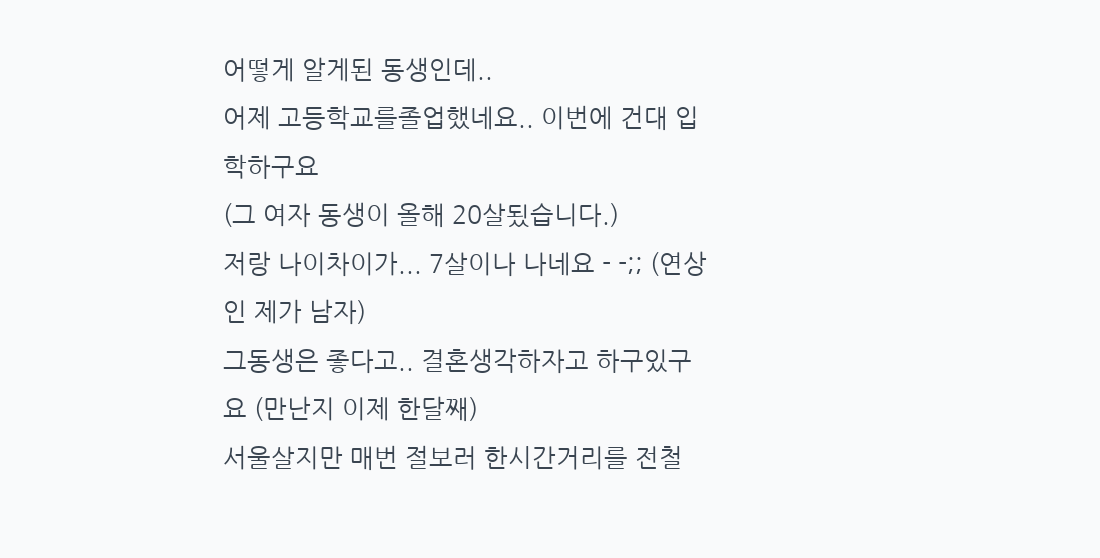어떻게 알게된 동생인데..
어제 고등학교를졸업했네요.. 이번에 건대 입학하구요
(그 여자 동생이 올해 20살됬습니다.)
저랑 나이차이가... 7살이나 나네요 - -;; (연상인 제가 남자)
그동생은 좋다고.. 결혼생각하자고 하구있구요 (만난지 이제 한달째)
서울살지만 매번 절보러 한시간거리를 전철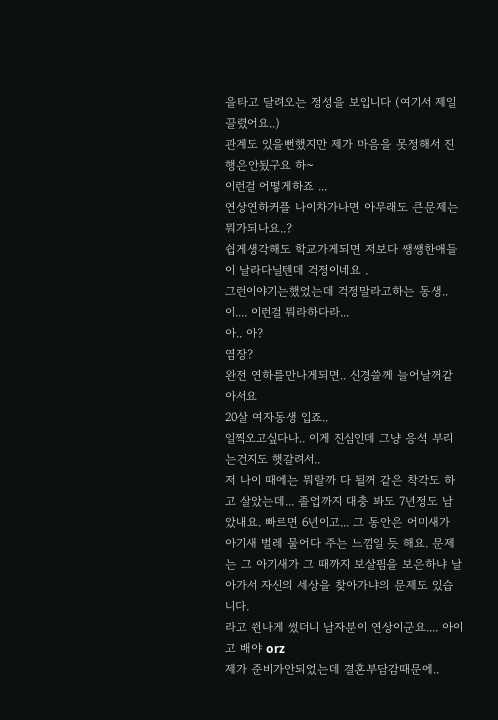을타고 달려오는 정성을 보입니다 (여기서 제일끌렸어요..)
관계도 있을뻔했지만 제가 마음을 못정해서 진행은안됬구요 하~
이런걸 어떻게하죠 ...
연상연하커플 나이차가나면 아무래도 큰문제는 뭐가되나요..?
쉽게생각해도 학교가게되면 저보다 쌩쌩한애들이 날라다닐텐데 걱정이네요 .
그런이야기는했었는데 걱정말라고하는 동생..
이.... 이런걸 뭐라하다라...
아.. 아?
염장?
완전 연하를만나게되면.. 신경쓸께 늘어날꺼같아서요
20살 여자동생 입죠..
일찍오고싶다나.. 이게 진심인데 그냥 응석 부리는건지도 햇갈려서..
저 나이 때에는 뭐랄까 다 될꺼 같은 착각도 하고 살았는데... 졸업까지 대충 봐도 7년정도 남았내요. 빠르면 6년이고... 그 동안은 어미새가 아기새 벌레 물어다 주는 느낌일 듯 해요. 문제는 그 아기새가 그 때까지 보살핌을 보은하냐 날아가서 자신의 세상을 찾아가냐의 문제도 있습니다.
라고 쒼나게 썼더니 남자분이 연상이군요.... 아이고 배야 orz
제가 준비가안되었는데 결혼부담감때문에..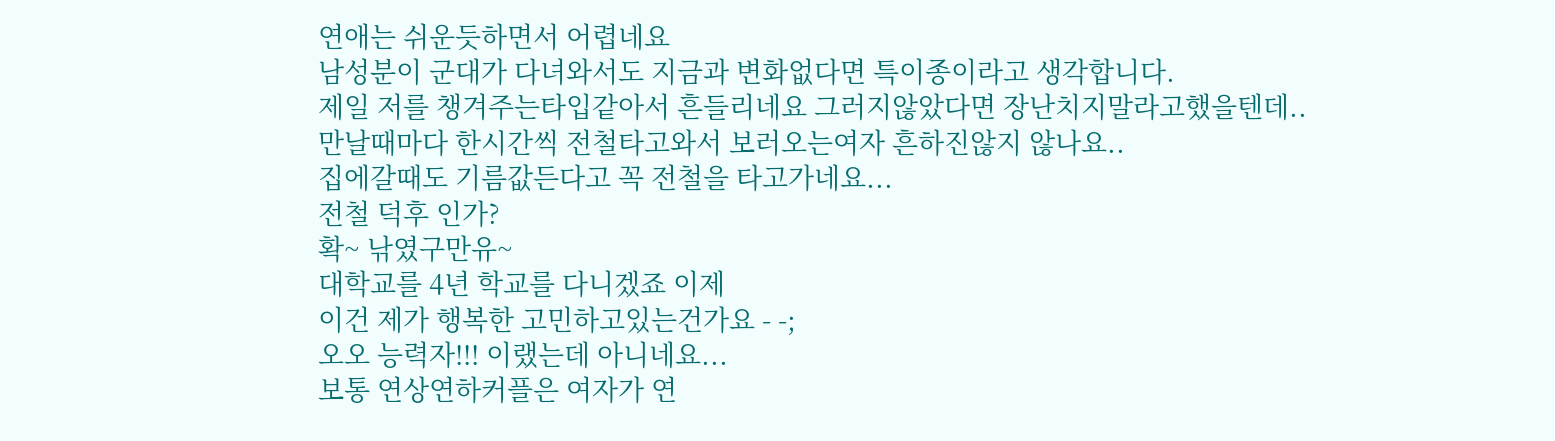연애는 쉬운듯하면서 어렵네요
남성분이 군대가 다녀와서도 지금과 변화없다면 특이종이라고 생각합니다.
제일 저를 챙겨주는타입같아서 흔들리네요 그러지않았다면 장난치지말라고했을텐데..
만날때마다 한시간씩 전철타고와서 보러오는여자 흔하진않지 않나요..
집에갈때도 기름값든다고 꼭 전철을 타고가네요...
전철 덕후 인가?
확~ 낚였구만유~
대학교를 4년 학교를 다니겠죠 이제
이건 제가 행복한 고민하고있는건가요 - -;
오오 능력자!!! 이랬는데 아니네요...
보통 연상연하커플은 여자가 연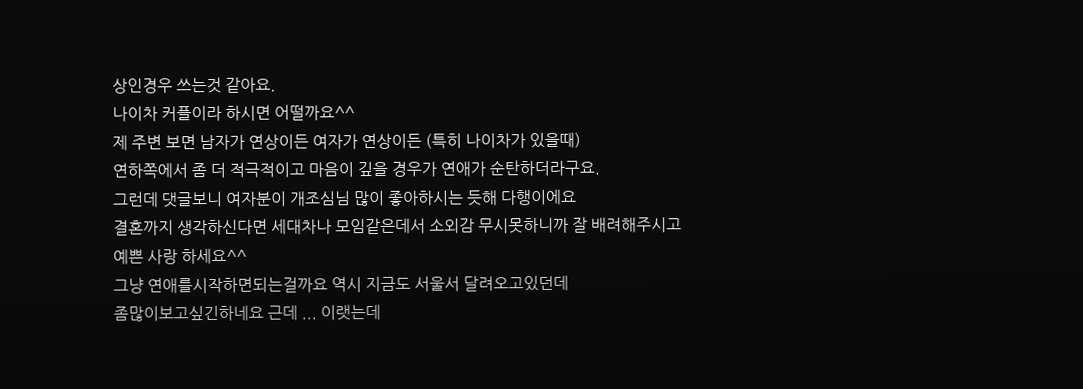상인경우 쓰는것 같아요.
나이차 커플이라 하시면 어떨까요^^
제 주변 보면 남자가 연상이든 여자가 연상이든 (특히 나이차가 있을때)
연하쪽에서 좀 더 적극적이고 마음이 깊을 경우가 연애가 순탄하더라구요.
그런데 댓글보니 여자분이 개조심님 많이 좋아하시는 듯해 다행이에요
결혼까지 생각하신다면 세대차나 모임같은데서 소외감 무시못하니까 잘 배려해주시고
예쁜 사랑 하세요^^
그냥 연애를시작하면되는걸까요 역시 지금도 서울서 달려오고있던데
좀많이보고싶긴하네요 근데 ... 이랫는데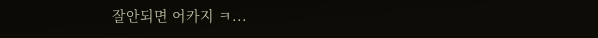잘안되면 어카지 ㅋ...